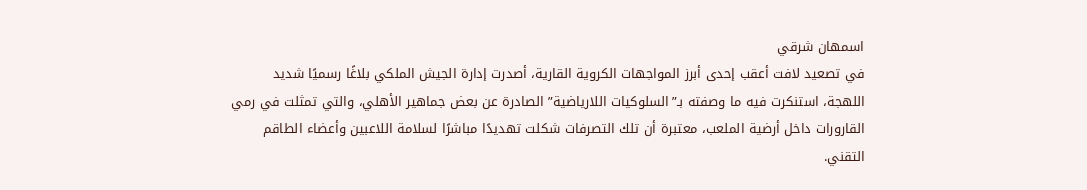اسمهان شرقي
في تصعيد لافت أعقب إحدى أبرز المواجهات الكروية القارية، أصدرت إدارة الجيش الملكي بلاغًا رسميًا شديد اللهجة، استنكرت فيه ما وصفته بـ”السلوكيات اللارياضية” الصادرة عن بعض جماهير الأهلي، والتي تمثلت في رمي القارورات داخل أرضية الملعب، معتبرة أن تلك التصرفات شكلت تهديدًا مباشرًا لسلامة اللاعبين وأعضاء الطاقم التقني.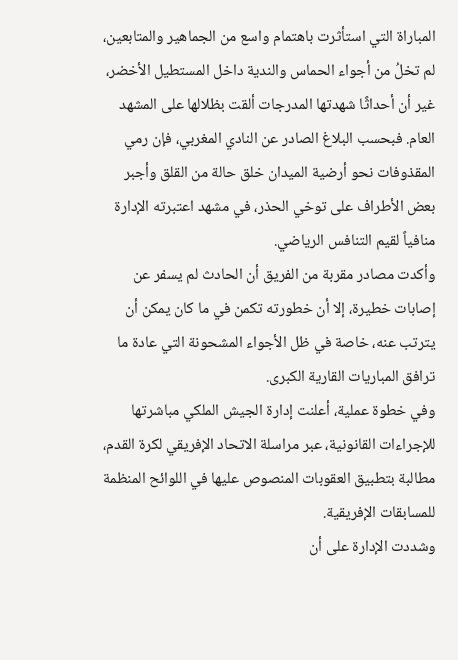المباراة التي استأثرت باهتمام واسع من الجماهير والمتابعين، لم تخلُ من أجواء الحماس والندية داخل المستطيل الأخضر، غير أن أحداثًا شهدتها المدرجات ألقت بظلالها على المشهد العام. فبحسب البلاغ الصادر عن النادي المغربي، فإن رمي المقذوفات نحو أرضية الميدان خلق حالة من القلق وأجبر بعض الأطراف على توخي الحذر، في مشهد اعتبرته الإدارة منافياً لقيم التنافس الرياضي.
وأكدت مصادر مقربة من الفريق أن الحادث لم يسفر عن إصابات خطيرة، إلا أن خطورته تكمن في ما كان يمكن أن يترتب عنه، خاصة في ظل الأجواء المشحونة التي عادة ما ترافق المباريات القارية الكبرى.
وفي خطوة عملية، أعلنت إدارة الجيش الملكي مباشرتها للإجراءات القانونية، عبر مراسلة الاتحاد الإفريقي لكرة القدم، مطالبة بتطبيق العقوبات المنصوص عليها في اللوائح المنظمة للمسابقات الإفريقية.
وشددت الإدارة على أن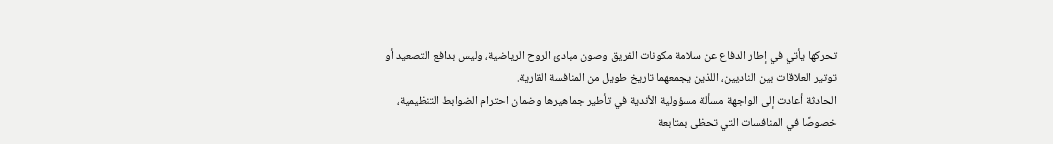تحركها يأتي في إطار الدفاع عن سلامة مكونات الفريق وصون مبادئ الروح الرياضية، وليس بدافع التصعيد أو توتير العلاقات بين الناديين، اللذين يجمعهما تاريخ طويل من المنافسة القارية.
الحادثة أعادت إلى الواجهة مسألة مسؤولية الأندية في تأطير جماهيرها وضمان احترام الضوابط التنظيمية، خصوصًا في المنافسات التي تحظى بمتابعة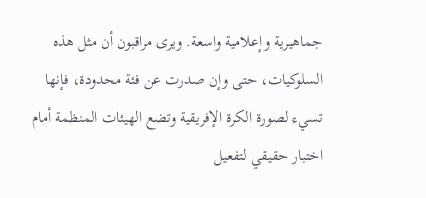جماهيرية وإعلامية واسعة. ويرى مراقبون أن مثل هذه السلوكيات، حتى وإن صدرت عن فئة محدودة، فإنها تسيء لصورة الكرة الإفريقية وتضع الهيئات المنظمة أمام اختبار حقيقي لتفعيل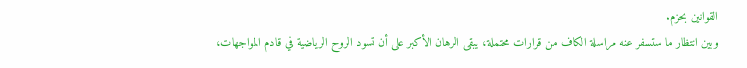القوانين بحزم.
وبين انتظار ما ستسفر عنه مراسلة الكاف من قرارات محتملة، يبقى الرهان الأكبر على أن تسود الروح الرياضية في قادم المواجهات،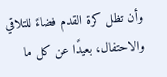وأن تظل كرة القدم فضاءً للتلاقي والاحتفال، بعيدًا عن كل ما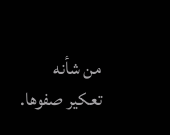من شأنه تعكير صفوها.